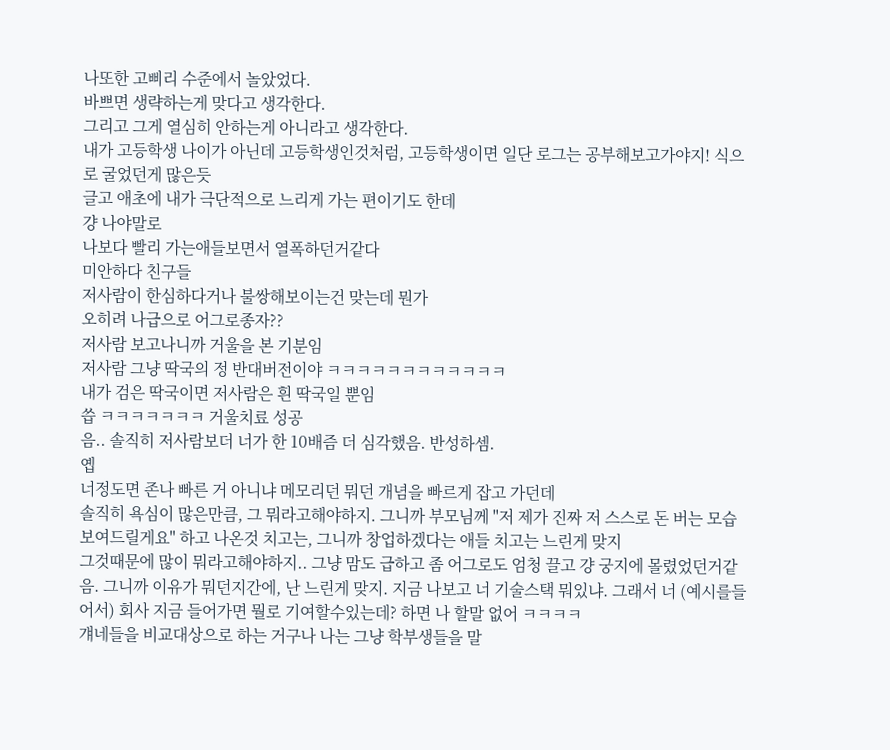나또한 고삐리 수준에서 놀았었다.
바쁘면 생략하는게 맞다고 생각한다.
그리고 그게 열심히 안하는게 아니라고 생각한다.
내가 고등학생 나이가 아닌데 고등학생인것처럼, 고등학생이면 일단 로그는 공부해보고가야지! 식으로 굴었던게 많은듯
글고 애초에 내가 극단적으로 느리게 가는 편이기도 한데
걍 나야말로
나보다 빨리 가는애들보면서 열폭하던거같다
미안하다 친구들
저사람이 한심하다거나 불쌍해보이는건 맞는데 뭔가
오히려 나급으로 어그로종자??
저사람 보고나니까 거울을 본 기분임
저사람 그냥 딱국의 정 반대버전이야 ㅋㅋㅋㅋㅋㅋㅋㅋㅋㅋㅋㅋ
내가 검은 딱국이면 저사람은 흰 딱국일 뿐임
씁 ㅋㅋㅋㅋㅋㅋㅋ 거울치료 성공
음.. 솔직히 저사람보더 너가 한 10배즘 더 심각했음. 반성하셈.
옙
너정도면 존나 빠른 거 아니냐 메모리던 뭐던 개념을 빠르게 잡고 가던데
솔직히 욕심이 많은만큼, 그 뭐라고해야하지. 그니까 부모님께 "저 제가 진짜 저 스스로 돈 버는 모습 보여드릴게요" 하고 나온것 치고는, 그니까 창업하겠다는 애들 치고는 느린게 맞지
그것때문에 많이 뭐라고해야하지.. 그냥 맘도 급하고 좀 어그로도 엄청 끌고 걍 궁지에 몰렸었던거같음. 그니까 이유가 뭐던지간에, 난 느린게 맞지. 지금 나보고 너 기술스택 뭐있냐. 그래서 너 (예시를들어서) 회사 지금 들어가면 뭘로 기여할수있는데? 하면 나 할말 없어 ㅋㅋㅋㅋ
걔네들을 비교대상으로 하는 거구나 나는 그냥 학부생들을 말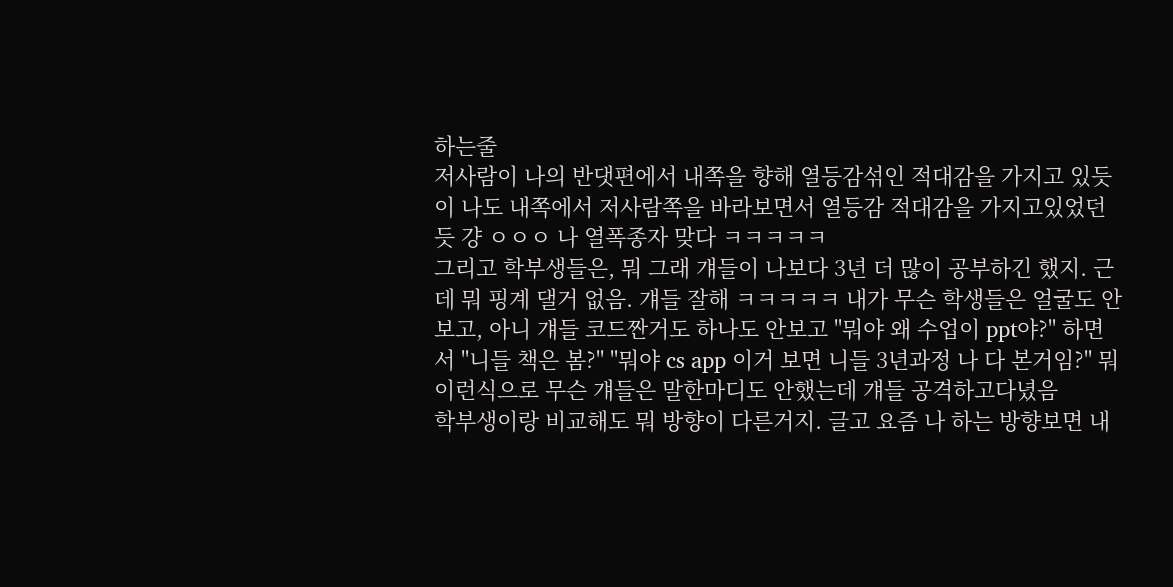하는줄
저사람이 나의 반댓편에서 내쪽을 향해 열등감섞인 적대감을 가지고 있듯이 나도 내쪽에서 저사람쪽을 바라보면서 열등감 적대감을 가지고있었던듯 걍 ㅇㅇㅇ 나 열폭종자 맞다 ㅋㅋㅋㅋㅋ
그리고 학부생들은, 뭐 그래 걔들이 나보다 3년 더 많이 공부하긴 했지. 근데 뭐 핑계 댈거 없음. 걔들 잘해 ㅋㅋㅋㅋㅋ 내가 무슨 학생들은 얼굴도 안보고, 아니 걔들 코드짠거도 하나도 안보고 "뭐야 왜 수업이 ppt야?" 하면서 "니들 책은 봄?" "뭐야 cs app 이거 보면 니들 3년과정 나 다 본거임?" 뭐 이런식으로 무슨 걔들은 말한마디도 안했는데 걔들 공격하고다녔음
학부생이랑 비교해도 뭐 방향이 다른거지. 글고 요즘 나 하는 방향보면 내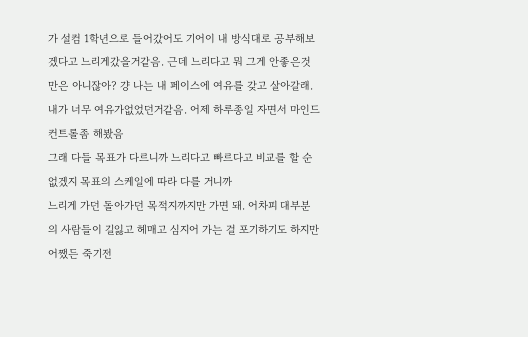가 설컴 1학년으로 들어갔어도 기어이 내 방식대로 공부해보겠다고 느리게갔을거같음. 근데 느리다고 뭐 그게 안좋은것만은 아니잖아? 걍 나는 내 페이스에 여유를 갖고 살아갈래. 내가 너무 여유가없었던거같음. 어제 하루종일 자면서 마인드컨트롤좀 해봤음
그래 다들 목표가 다르니까 느리다고 빠르다고 비교를 할 순 없겠지 목표의 스케일에 따라 다를 거니까
느리게 가던 돌아가던 목적지까지만 가면 돼. 어차피 대부분의 사람들이 길잃고 헤매고 심지어 가는 걸 포기하기도 하지만 어쨌든 죽기전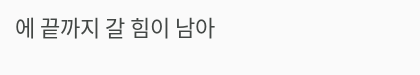에 끝까지 갈 힘이 남아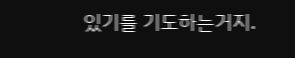있기를 기도하는거지.